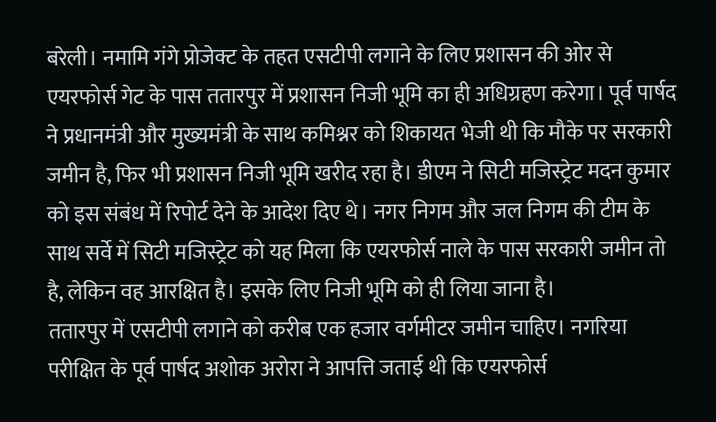बरेली। नमामि गंगे प्रोजेक्ट के तहत एसटीपी लगाने के लिए प्रशासन की ओर से एयरफोर्स गेट के पास ततारपुर में प्रशासन निजी भूमि का ही अधिग्रहण करेगा। पूर्व पार्षद ने प्रधानमंत्री और मुख्यमंत्री के साथ कमिश्नर को शिकायत भेजी थी कि मौके पर सरकारी जमीन है, फिर भी प्रशासन निजी भूमि खरीद रहा है। डीएम ने सिटी मजिस्ट्रेट मदन कुमार को इस संबंध में रिपोर्ट देने के आदेश दिए थे। नगर निगम और जल निगम की टीम के साथ सर्वे में सिटी मजिस्ट्रेट को यह मिला कि एयरफोर्स नाले के पास सरकारी जमीन तो है, लेकिन वह आरक्षित है। इसके लिए निजी भूमि को ही लिया जाना है।
ततारपुर में एसटीपी लगाने को करीब एक हजार वर्गमीटर जमीन चाहिए। नगरिया परीक्षित के पूर्व पार्षद अशोक अरोरा ने आपत्ति जताई थी कि एयरफोर्स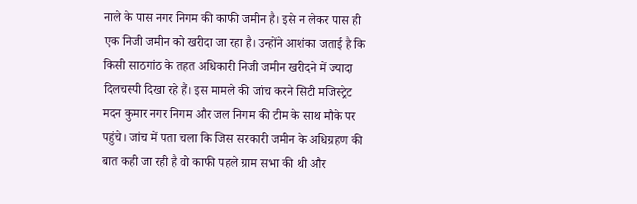नाले के पास नगर निगम की काफी जमीन है। इसे न लेकर पास ही एक निजी जमीन को खरीदा जा रहा है। उन्होंने आशंका जताई है कि किसी साठगांठ के तहत अधिकारी निजी जमीन खरीदने में ज्यादा दिलचस्पी दिखा रहे हैं। इस मामले की जांच करने सिटी मजिस्ट्रेट मदन कुमार नगर निगम और जल निगम की टीम के साथ मौके पर पहुंचे। जांच में पता चला कि जिस सरकारी जमीन के अधिग्रहण की बात कही जा रही है वो काफी पहले ग्राम सभा की थी और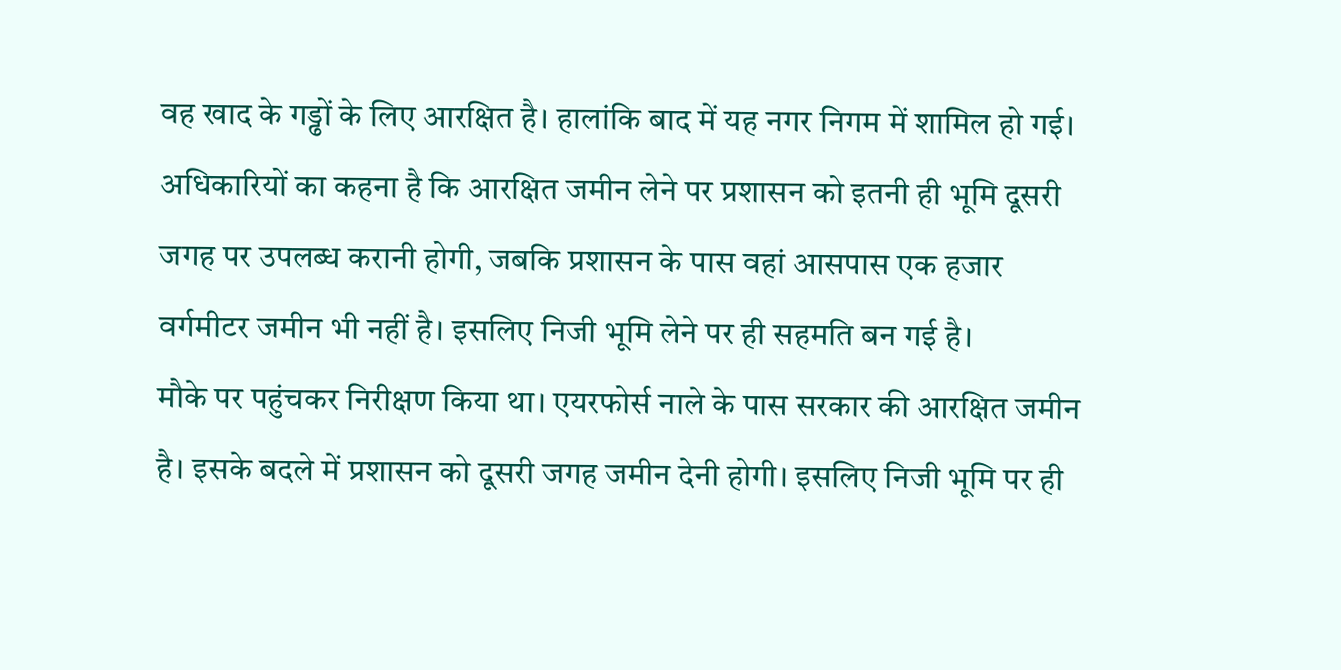वह खाद के गड्ढों के लिए आरक्षित है। हालांकि बाद में यह नगर निगम में शामिल हो गई। अधिकारियों का कहना है कि आरक्षित जमीन लेने पर प्रशासन को इतनी ही भूमि दूसरी जगह पर उपलब्ध करानी होगी, जबकि प्रशासन के पास वहां आसपास एक हजार वर्गमीटर जमीन भी नहीं है। इसलिए निजी भूमि लेने पर ही सहमति बन गई है।
मौके पर पहुंचकर निरीक्षण किया था। एयरफोर्स नाले के पास सरकार की आरक्षित जमीन है। इसके बदले में प्रशासन को दूसरी जगह जमीन देनी होगी। इसलिए निजी भूमि पर ही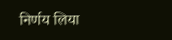निर्णय लिया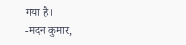गया है।
-मदन कुमार,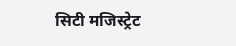सिटी मजिस्ट्रेट